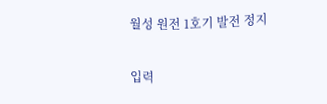월성 원전 1호기 발전 정지

입력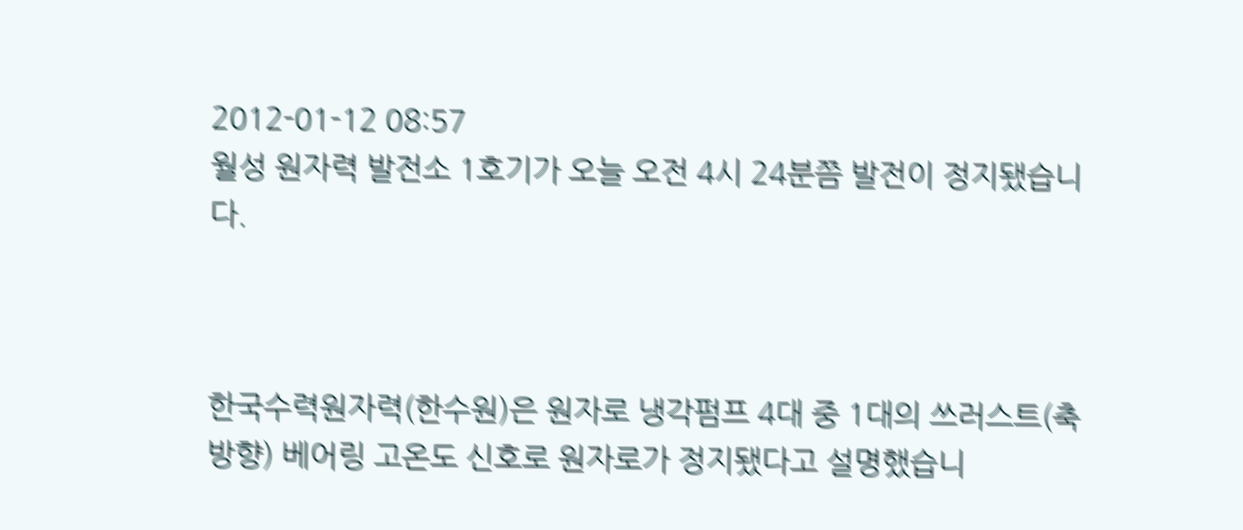2012-01-12 08:57
월성 원자력 발전소 1호기가 오늘 오전 4시 24분쯤 발전이 정지됐습니다.



한국수력원자력(한수원)은 원자로 냉각펌프 4대 중 1대의 쓰러스트(축방향) 베어링 고온도 신호로 원자로가 정지됐다고 설명했습니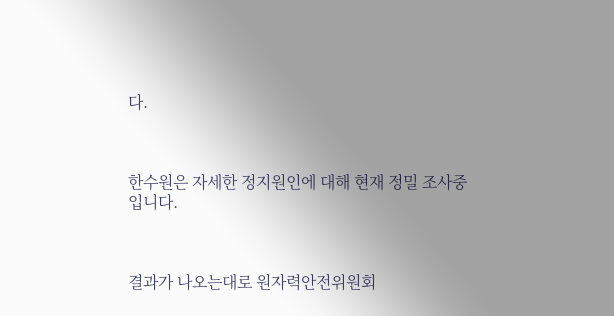다.



한수원은 자세한 정지원인에 대해 현재 정밀 조사중입니다.



결과가 나오는대로 원자력안전위원회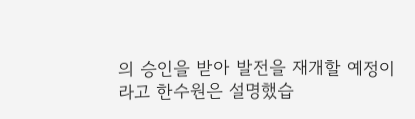의 승인을 받아 발전을 재개할 예정이라고 한수원은 설명했습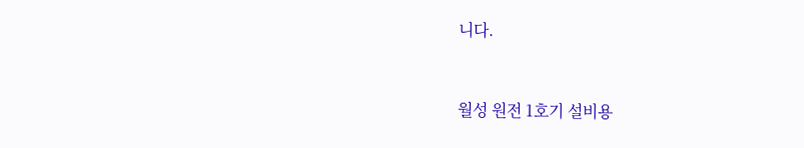니다.



월성 원전 1호기 설비용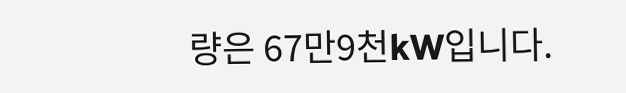량은 67만9천kW입니다.